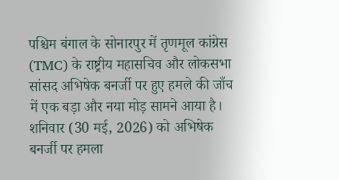पश्चिम बंगाल के सोनारपुर में तृणमूल कांग्रेस (TMC) के राष्ट्रीय महासचिव और लोकसभा सांसद अभिषेक बनर्जी पर हुए हमले की जाँच में एक बड़ा और नया मोड़ सामने आया है। शनिवार (30 मई, 2026) को अभिषेक बनर्जी पर हमला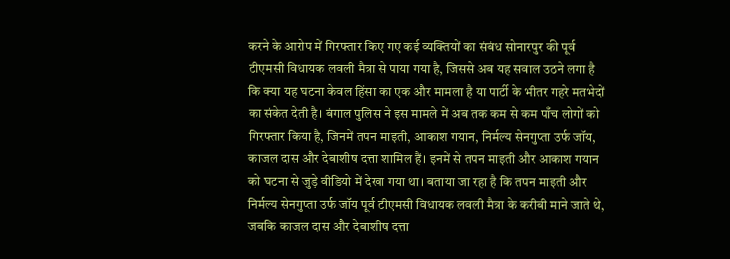करने के आरोप में गिरफ्तार किए गए कई व्यक्तियों का संबंध सोनारपुर की पूर्व टीएमसी विधायक लवली मैत्रा से पाया गया है, जिससे अब यह सवाल उठने लगा है कि क्या यह घटना केवल हिंसा का एक और मामला है या पार्टी के भीतर गहरे मतभेदों का संकेत देती है। बंगाल पुलिस ने इस मामले में अब तक कम से कम पाँच लोगों को गिरफ्तार किया है, जिनमें तपन माइती, आकाश गयान, निर्मल्य सेनगुप्ता उर्फ जॉय, काजल दास और देबाशीष दत्ता शामिल हैं। इनमें से तपन माइती और आकाश गयान को घटना से जुड़े वीडियो में देखा गया था। बताया जा रहा है कि तपन माइती और निर्मल्य सेनगुप्ता उर्फ जॉय पूर्व टीएमसी विधायक लवली मैत्रा के करीबी माने जाते थे, जबकि काजल दास और देबाशीष दत्ता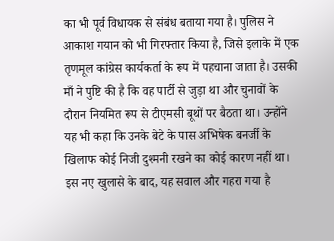का भी पूर्व विधायक से संबंध बताया गया है। पुलिस ने आकाश गयान को भी गिरफ्तार किया है, जिसे इलाके में एक तृणमूल कांग्रेस कार्यकर्ता के रूप में पहचाना जाता है। उसकी माँ ने पुष्टि की है कि वह पार्टी से जुड़ा था और चुनावों के दौरान नियमित रूप से टीएमसी बूथों पर बैठता था। उन्होंने यह भी कहा कि उनके बेटे के पास अभिषेक बनर्जी के खिलाफ कोई निजी दुश्मनी रखने का कोई कारण नहीं था। इस नए खुलासे के बाद, यह सवाल और गहरा गया है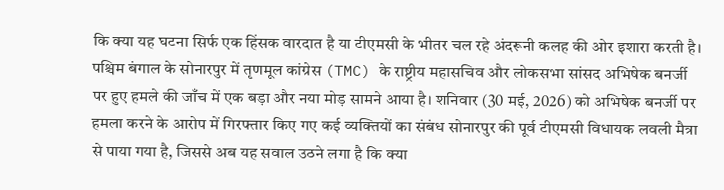कि क्या यह घटना सिर्फ एक हिंसक वारदात है या टीएमसी के भीतर चल रहे अंदरूनी कलह की ओर इशारा करती है।
पश्चिम बंगाल के सोनारपुर में तृणमूल कांग्रेस (TMC) के राष्ट्रीय महासचिव और लोकसभा सांसद अभिषेक बनर्जी पर हुए हमले की जाँच में एक बड़ा और नया मोड़ सामने आया है। शनिवार (30 मई, 2026) को अभिषेक बनर्जी पर हमला करने के आरोप में गिरफ्तार किए गए कई व्यक्तियों का संबंध सोनारपुर की पूर्व टीएमसी विधायक लवली मैत्रा से पाया गया है, जिससे अब यह सवाल उठने लगा है कि क्या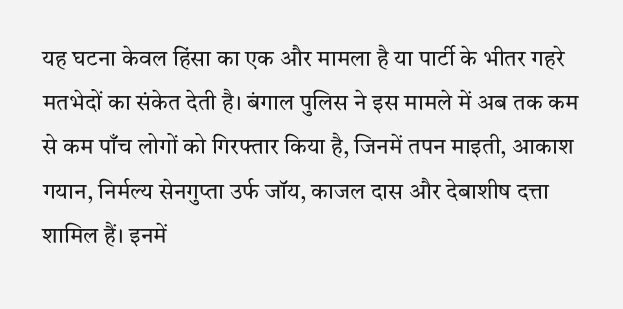यह घटना केवल हिंसा का एक और मामला है या पार्टी के भीतर गहरे मतभेदों का संकेत देती है। बंगाल पुलिस ने इस मामले में अब तक कम से कम पाँच लोगों को गिरफ्तार किया है, जिनमें तपन माइती, आकाश गयान, निर्मल्य सेनगुप्ता उर्फ जॉय, काजल दास और देबाशीष दत्ता शामिल हैं। इनमें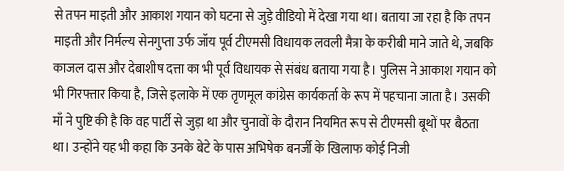से तपन माइती और आकाश गयान को घटना से जुड़े वीडियो में देखा गया था। बताया जा रहा है कि तपन माइती और निर्मल्य सेनगुप्ता उर्फ जॉय पूर्व टीएमसी विधायक लवली मैत्रा के करीबी माने जाते थे, जबकि काजल दास और देबाशीष दत्ता का भी पूर्व विधायक से संबंध बताया गया है। पुलिस ने आकाश गयान को भी गिरफ्तार किया है, जिसे इलाके में एक तृणमूल कांग्रेस कार्यकर्ता के रूप में पहचाना जाता है। उसकी माँ ने पुष्टि की है कि वह पार्टी से जुड़ा था और चुनावों के दौरान नियमित रूप से टीएमसी बूथों पर बैठता था। उन्होंने यह भी कहा कि उनके बेटे के पास अभिषेक बनर्जी के खिलाफ कोई निजी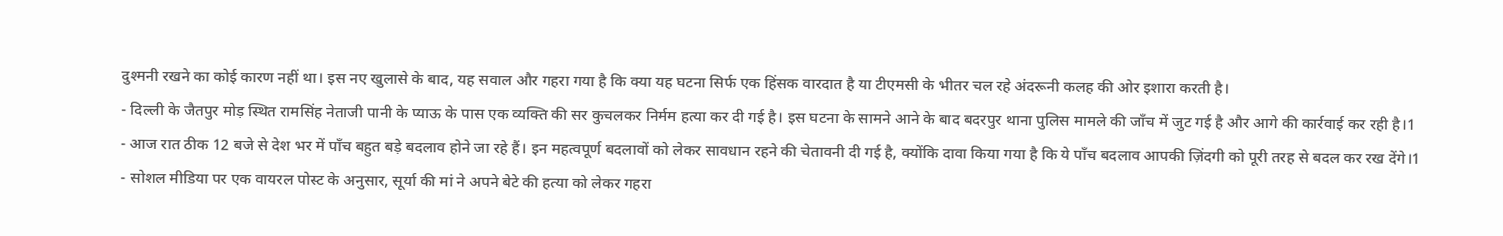दुश्मनी रखने का कोई कारण नहीं था। इस नए खुलासे के बाद, यह सवाल और गहरा गया है कि क्या यह घटना सिर्फ एक हिंसक वारदात है या टीएमसी के भीतर चल रहे अंदरूनी कलह की ओर इशारा करती है।
- दिल्ली के जैतपुर मोड़ स्थित रामसिंह नेताजी पानी के प्याऊ के पास एक व्यक्ति की सर कुचलकर निर्मम हत्या कर दी गई है। इस घटना के सामने आने के बाद बदरपुर थाना पुलिस मामले की जाँच में जुट गई है और आगे की कार्रवाई कर रही है।1
- आज रात ठीक 12 बजे से देश भर में पाँच बहुत बड़े बदलाव होने जा रहे हैं। इन महत्वपूर्ण बदलावों को लेकर सावधान रहने की चेतावनी दी गई है, क्योंकि दावा किया गया है कि ये पाँच बदलाव आपकी ज़िंदगी को पूरी तरह से बदल कर रख देंगे।1
- सोशल मीडिया पर एक वायरल पोस्ट के अनुसार, सूर्या की मां ने अपने बेटे की हत्या को लेकर गहरा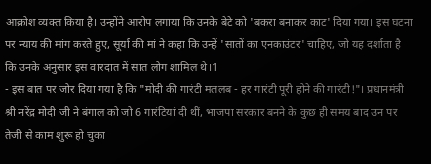आक्रोश व्यक्त किया है। उन्होंने आरोप लगाया कि उनके बेटे को 'बकरा बनाकर काट' दिया गया। इस घटना पर न्याय की मांग करते हुए, सूर्या की मां ने कहा कि उन्हें 'सातों का एनकाउंटर' चाहिए, जो यह दर्शाता है कि उनके अनुसार इस वारदात में सात लोग शामिल थे।1
- इस बात पर जोर दिया गया है कि "मोदी की गारंटी मतलब - हर गारंटी पूरी होने की गारंटी!"। प्रधानमंत्री श्री नरेंद्र मोदी जी ने बंगाल को जो 6 गारंटियां दी थीं, भाजपा सरकार बनने के कुछ ही समय बाद उन पर तेजी से काम शुरू हो चुका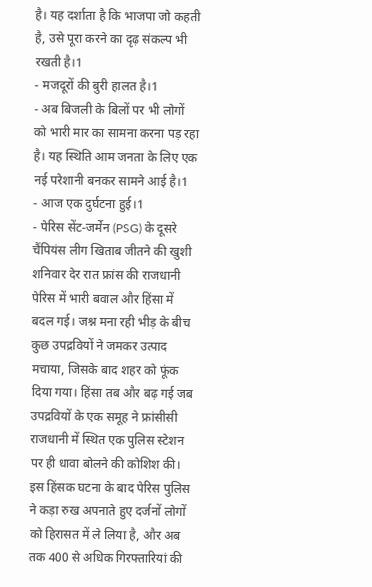है। यह दर्शाता है कि भाजपा जो कहती है, उसे पूरा करने का दृढ़ संकल्प भी रखती है।1
- मजदूरों की बुरी हालत है।1
- अब बिजली के बिलों पर भी लोगों को भारी मार का सामना करना पड़ रहा है। यह स्थिति आम जनता के लिए एक नई परेशानी बनकर सामने आई है।1
- आज एक दुर्घटना हुई।1
- पेरिस सेंट-जर्मेन (PSG) के दूसरे चैंपियंस लीग खिताब जीतने की खुशी शनिवार देर रात फ्रांस की राजधानी पेरिस में भारी बवाल और हिंसा में बदल गई। जश्न मना रही भीड़ के बीच कुछ उपद्रवियों ने जमकर उत्पाद मचाया, जिसके बाद शहर को फूंक दिया गया। हिंसा तब और बढ़ गई जब उपद्रवियों के एक समूह ने फ्रांसीसी राजधानी में स्थित एक पुलिस स्टेशन पर ही धावा बोलने की कोशिश की। इस हिंसक घटना के बाद पेरिस पुलिस ने कड़ा रुख अपनाते हुए दर्जनों लोगों को हिरासत में ले लिया है, और अब तक 400 से अधिक गिरफ्तारियां की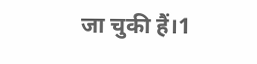जा चुकी हैं।1